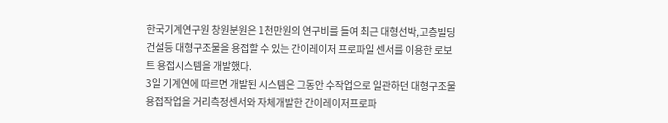한국기계연구원 창원분원은 1천만원의 연구비를 들여 최근 대형선박,고층빌딩 건설등 대형구조물을 용접할 수 있는 간이레이저 프로파일 센서를 이용한 로보트 용접시스템을 개발했다.
3일 기계연에 따르면 개발된 시스템은 그동안 수작업으로 일관하던 대형구조물 용접작업을 거리측정센서와 자체개발한 간이레이저프로파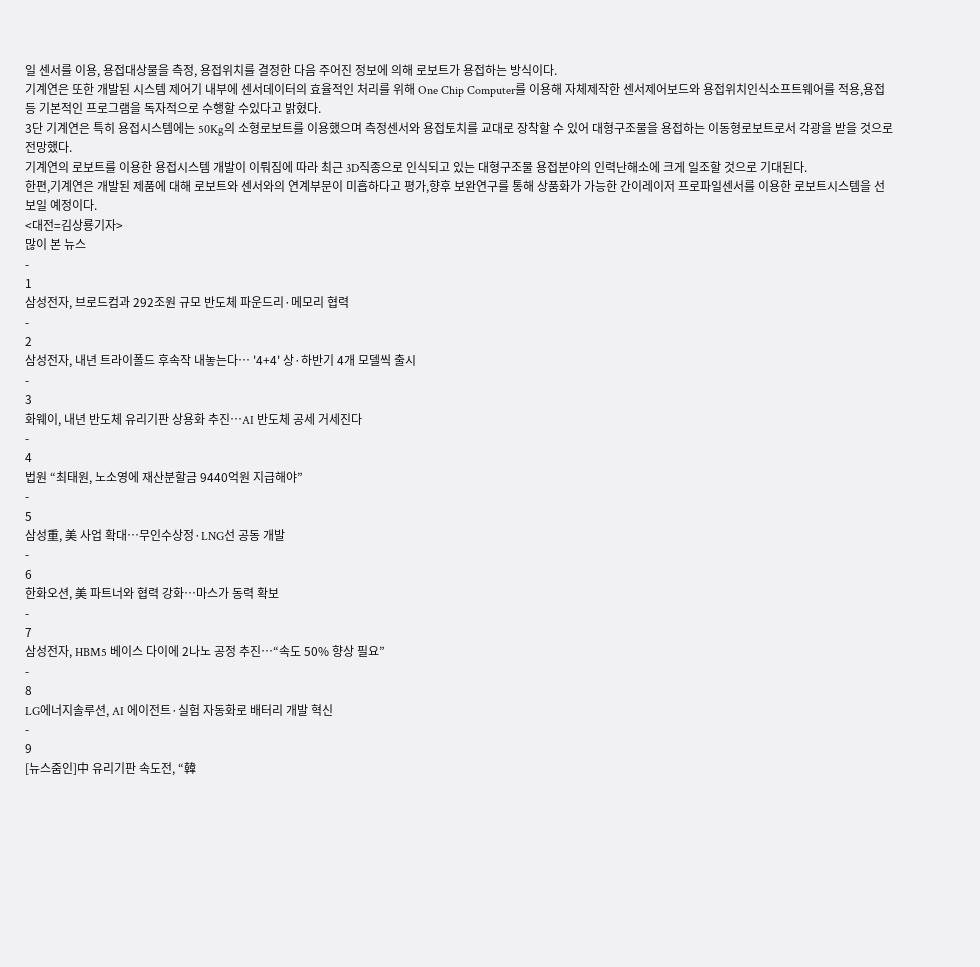일 센서를 이용, 용접대상물을 측정, 용접위치를 결정한 다음 주어진 정보에 의해 로보트가 용접하는 방식이다.
기계연은 또한 개발된 시스템 제어기 내부에 센서데이터의 효율적인 처리를 위해 One Chip Computer를 이용해 자체제작한 센서제어보드와 용접위치인식소프트웨어를 적용,용접등 기본적인 프로그램을 독자적으로 수행할 수있다고 밝혔다.
3단 기계연은 특히 용접시스템에는 50Kg의 소형로보트를 이용했으며 측정센서와 용접토치를 교대로 장착할 수 있어 대형구조물을 용접하는 이동형로보트로서 각광을 받을 것으로 전망했다.
기계연의 로보트를 이용한 용접시스템 개발이 이뤄짐에 따라 최근 3D직종으로 인식되고 있는 대형구조물 용접분야의 인력난해소에 크게 일조할 것으로 기대된다.
한편,기계연은 개발된 제품에 대해 로보트와 센서와의 연계부문이 미흡하다고 평가,향후 보완연구를 통해 상품화가 가능한 간이레이저 프로파일센서를 이용한 로보트시스템을 선보일 예정이다.
<대전=김상룡기자>
많이 본 뉴스
-
1
삼성전자, 브로드컴과 292조원 규모 반도체 파운드리·메모리 협력
-
2
삼성전자, 내년 트라이폴드 후속작 내놓는다… '4+4' 상·하반기 4개 모델씩 출시
-
3
화웨이, 내년 반도체 유리기판 상용화 추진…AI 반도체 공세 거세진다
-
4
법원 “최태원, 노소영에 재산분할금 9440억원 지급해야”
-
5
삼성重, 美 사업 확대…무인수상정·LNG선 공동 개발
-
6
한화오션, 美 파트너와 협력 강화…마스가 동력 확보
-
7
삼성전자, HBM5 베이스 다이에 2나노 공정 추진…“속도 50% 향상 필요”
-
8
LG에너지솔루션, AI 에이전트·실험 자동화로 배터리 개발 혁신
-
9
[뉴스줌인]中 유리기판 속도전, “韓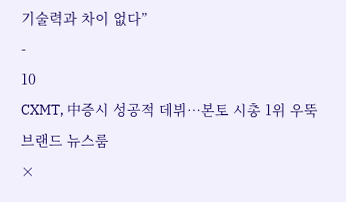기술력과 차이 없다”
-
10
CXMT, 中증시 성공적 데뷔…본토 시총 1위 우뚝
브랜드 뉴스룸
×